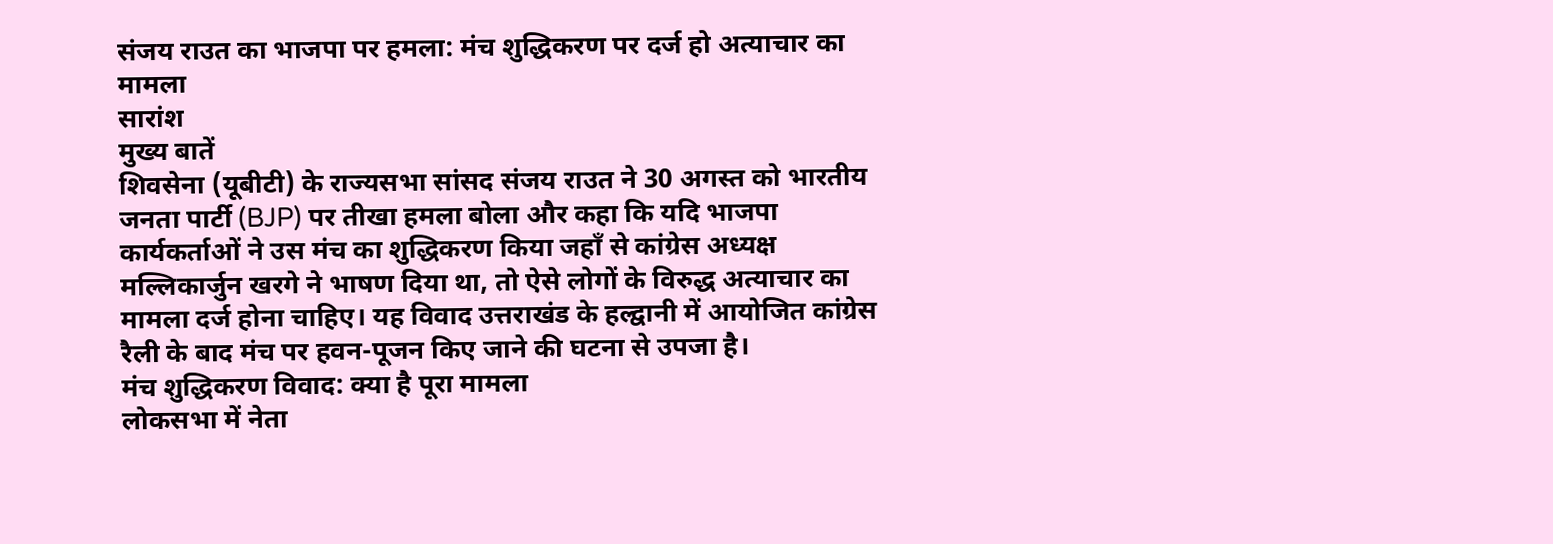संजय राउत का भाजपा पर हमला: मंच शुद्धिकरण पर दर्ज हो अत्याचार का मामला
सारांश
मुख्य बातें
शिवसेना (यूबीटी) के राज्यसभा सांसद संजय राउत ने 30 अगस्त को भारतीय जनता पार्टी (BJP) पर तीखा हमला बोला और कहा कि यदि भाजपा कार्यकर्ताओं ने उस मंच का शुद्धिकरण किया जहाँ से कांग्रेस अध्यक्ष मल्लिकार्जुन खरगे ने भाषण दिया था, तो ऐसे लोगों के विरुद्ध अत्याचार का मामला दर्ज होना चाहिए। यह विवाद उत्तराखंड के हल्द्वानी में आयोजित कांग्रेस रैली के बाद मंच पर हवन-पूजन किए जाने की घटना से उपजा है।
मंच शुद्धिकरण विवाद: क्या है पूरा मामला
लोकसभा में नेता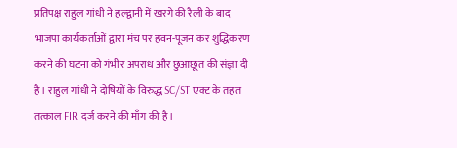प्रतिपक्ष राहुल गांधी ने हल्द्वानी में खरगे की रैली के बाद भाजपा कार्यकर्ताओं द्वारा मंच पर हवन-पूजन कर शुद्धिकरण करने की घटना को गंभीर अपराध और छुआछूत की संज्ञा दी है। राहुल गांधी ने दोषियों के विरुद्ध SC/ST एक्ट के तहत तत्काल FIR दर्ज करने की माँग की है।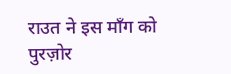राउत ने इस माँग को पुरज़ोर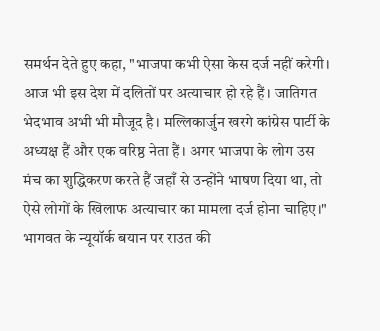समर्थन देते हुए कहा, "भाजपा कभी ऐसा केस दर्ज नहीं करेगी। आज भी इस देश में दलितों पर अत्याचार हो रहे हैं। जातिगत भेदभाव अभी भी मौजूद है। मल्लिकार्जुन खरगे कांग्रेस पार्टी के अध्यक्ष हैं और एक वरिष्ठ नेता हैं। अगर भाजपा के लोग उस मंच का शुद्धिकरण करते हैं जहाँ से उन्होंने भाषण दिया था, तो ऐसे लोगों के खिलाफ अत्याचार का मामला दर्ज होना चाहिए।"
भागवत के न्यूयॉर्क बयान पर राउत की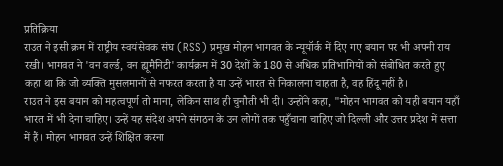प्रतिक्रिया
राउत ने इसी क्रम में राष्ट्रीय स्वयंसेवक संघ (RSS) प्रमुख मोहन भागवत के न्यूयॉर्क में दिए गए बयान पर भी अपनी राय रखी। भागवत ने 'वन वर्ल्ड, वन ह्यूमैनिटी' कार्यक्रम में 30 देशों के 180 से अधिक प्रतिभागियों को संबोधित करते हुए कहा था कि जो व्यक्ति मुसलमानों से नफरत करता है या उन्हें भारत से निकालना चाहता है, वह हिंदू नहीं है।
राउत ने इस बयान को महत्वपूर्ण तो माना, लेकिन साथ ही चुनौती भी दी। उन्होंने कहा, "मोहन भागवत को यही बयान यहाँ भारत में भी देना चाहिए। उन्हें यह संदेश अपने संगठन के उन लोगों तक पहुँचाना चाहिए जो दिल्ली और उत्तर प्रदेश में सत्ता में हैं। मोहन भागवत उन्हें शिक्षित करना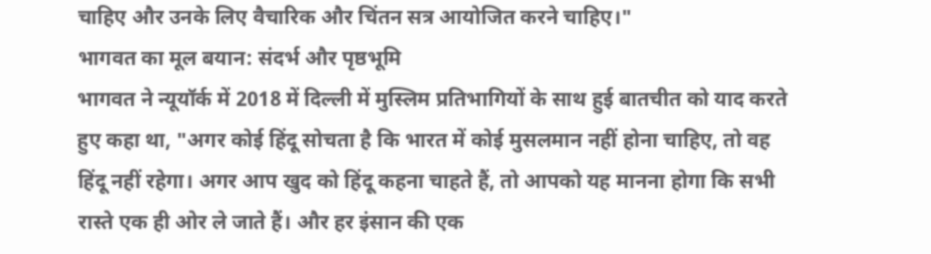चाहिए और उनके लिए वैचारिक और चिंतन सत्र आयोजित करने चाहिए।"
भागवत का मूल बयान: संदर्भ और पृष्ठभूमि
भागवत ने न्यूयॉर्क में 2018 में दिल्ली में मुस्लिम प्रतिभागियों के साथ हुई बातचीत को याद करते हुए कहा था, "अगर कोई हिंदू सोचता है कि भारत में कोई मुसलमान नहीं होना चाहिए, तो वह हिंदू नहीं रहेगा। अगर आप खुद को हिंदू कहना चाहते हैं, तो आपको यह मानना होगा कि सभी रास्ते एक ही ओर ले जाते हैं। और हर इंसान की एक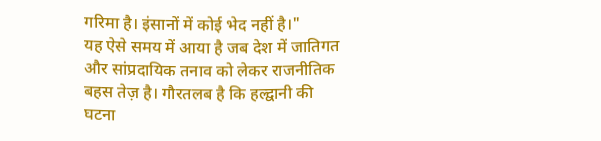गरिमा है। इंसानों में कोई भेद नहीं है।"
यह ऐसे समय में आया है जब देश में जातिगत और सांप्रदायिक तनाव को लेकर राजनीतिक बहस तेज़ है। गौरतलब है कि हल्द्वानी की घटना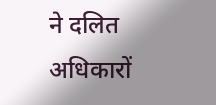ने दलित अधिकारों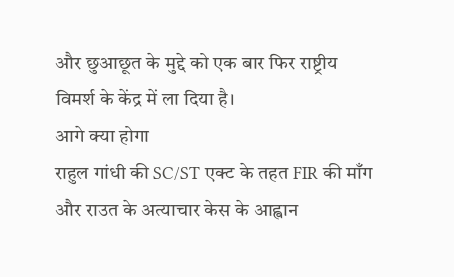और छुआछूत के मुद्दे को एक बार फिर राष्ट्रीय विमर्श के केंद्र में ला दिया है।
आगे क्या होगा
राहुल गांधी की SC/ST एक्ट के तहत FIR की माँग और राउत के अत्याचार केस के आह्वान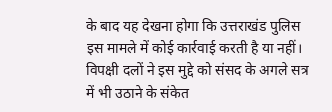के बाद यह देखना होगा कि उत्तराखंड पुलिस इस मामले में कोई कार्रवाई करती है या नहीं। विपक्षी दलों ने इस मुद्दे को संसद के अगले सत्र में भी उठाने के संकेत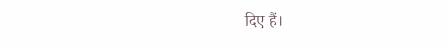दिए हैं।